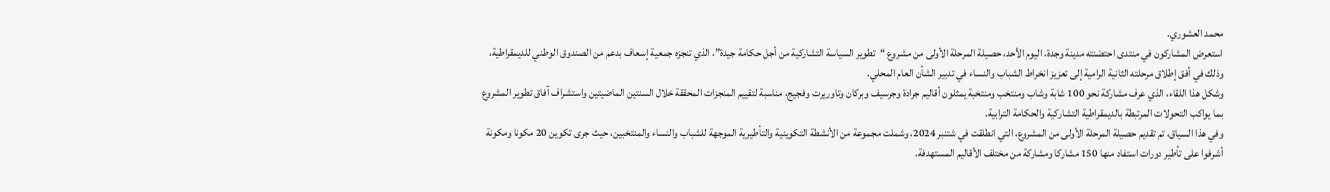محمد العشوري.
استعرض المشاركون في منتدى احتضنته مدينة وجدة، اليوم الأحد، حصيلة المرحلة الأولى من مشروع “تطوير السياسة التشاركية من أجل حكامة جيدة”، الذي تنجزه جمعية إسعاف بدعم من الصندوق الوطني للديمقراطية، وذلك في أفق إطلاق مرحلته الثانية الرامية إلى تعزيز انخراط الشباب والنساء في تدبير الشأن العام المحلي.
وشكل هذا اللقاء، الذي عرف مشاركة نحو 100 شابة وشاب ومنتخب ومنتخبة يمثلون أقاليم جرادة وجرسيف وبركان وتاوريرت وفجيج، مناسبة لتقييم المنجزات المحققة خلال السنتين الماضيتين واستشراف آفاق تطوير المشروع بما يواكب التحولات المرتبطة بالديمقراطية التشاركية والحكامة الترابية.
وفي هذا السياق، تم تقديم حصيلة المرحلة الأولى من المشروع، التي انطلقت في شتنبر 2024، وشملت مجموعة من الأنشطة التكوينية والتأطيرية الموجهة للشباب والنساء والمنتخبين، حيث جرى تكوين 20 مكونا ومكونة أشرفوا على تأطير دورات استفاد منها 150 مشاركا ومشاركة من مختلف الأقاليم المستهدفة.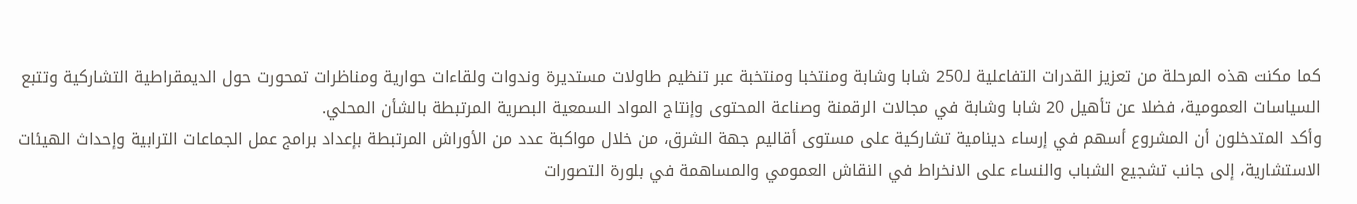كما مكنت هذه المرحلة من تعزيز القدرات التفاعلية لـ250 شابا وشابة ومنتخبا ومنتخبة عبر تنظيم طاولات مستديرة وندوات ولقاءات حوارية ومناظرات تمحورت حول الديمقراطية التشاركية وتتبع السياسات العمومية، فضلا عن تأهيل 20 شابا وشابة في مجالات الرقمنة وصناعة المحتوى وإنتاج المواد السمعية البصرية المرتبطة بالشأن المحلي.
وأكد المتدخلون أن المشروع أسهم في إرساء دينامية تشاركية على مستوى أقاليم جهة الشرق، من خلال مواكبة عدد من الأوراش المرتبطة بإعداد برامج عمل الجماعات الترابية وإحداث الهيئات الاستشارية، إلى جانب تشجيع الشباب والنساء على الانخراط في النقاش العمومي والمساهمة في بلورة التصورات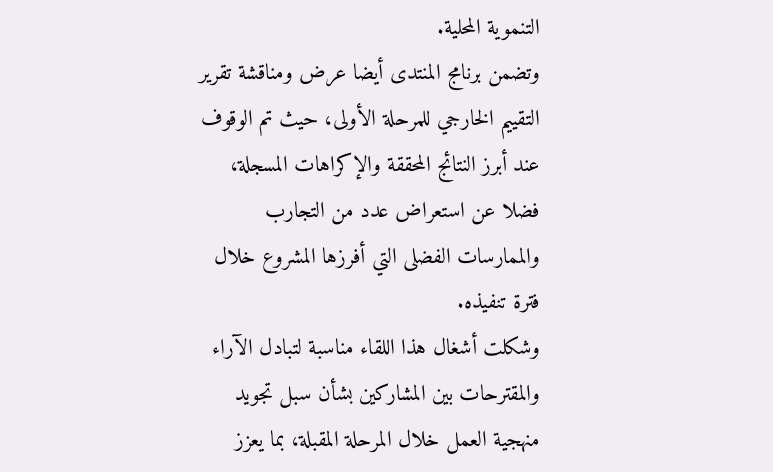التنموية المحلية.
وتضمن برنامج المنتدى أيضا عرض ومناقشة تقرير التقييم الخارجي للمرحلة الأولى، حيث تم الوقوف عند أبرز النتائج المحققة والإكراهات المسجلة، فضلا عن استعراض عدد من التجارب والممارسات الفضلى التي أفرزها المشروع خلال فترة تنفيذه.
وشكلت أشغال هذا اللقاء مناسبة لتبادل الآراء والمقترحات بين المشاركين بشأن سبل تجويد منهجية العمل خلال المرحلة المقبلة، بما يعزز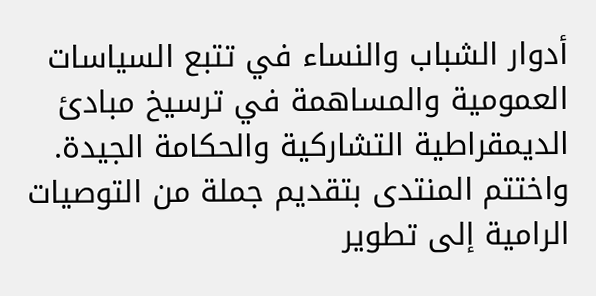أدوار الشباب والنساء في تتبع السياسات العمومية والمساهمة في ترسيخ مبادئ الديمقراطية التشاركية والحكامة الجيدة.
واختتم المنتدى بتقديم جملة من التوصيات الرامية إلى تطوير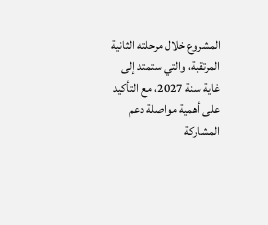المشروع خلال مرحلته الثانية المرتقبة، والتي ستمتد إلى غاية سنة 2027، مع التأكيد على أهمية مواصلة دعم المشاركة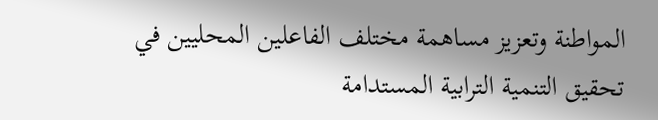المواطنة وتعزيز مساهمة مختلف الفاعلين المحليين في تحقيق التنمية الترابية المستدامة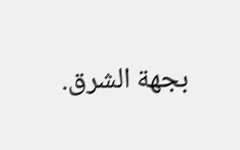بجهة الشرق.